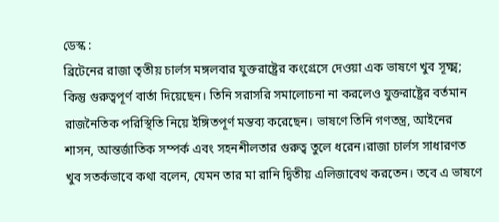ডেস্ক :
ব্রিটেনের রাজা তৃতীয় চার্লস মঙ্গলবার যুক্তরাষ্ট্রের কংগ্রেসে দেওয়া এক ভাষণে খুব সূক্ষ্ম; কিন্তু গুরুত্বপূর্ণ বার্তা দিয়েছেন। তিনি সরাসরি সমালোচনা না করলেও যুক্তরাষ্ট্রের বর্তমান রাজনৈতিক পরিস্থিতি নিয়ে ইঙ্গিতপূর্ণ মন্তব্য করেছেন। ভাষণে তিনি গণতন্ত্র, আইনের শাসন, আন্তর্জাতিক সম্পর্ক এবং সহনশীলতার গুরুত্ব তুলে ধরেন।রাজা চার্লস সাধারণত খুব সতর্কভাবে কথা বলেন, যেমন তার মা রানি দ্বিতীয় এলিজাবেথ করতেন। তবে এ ভাষণে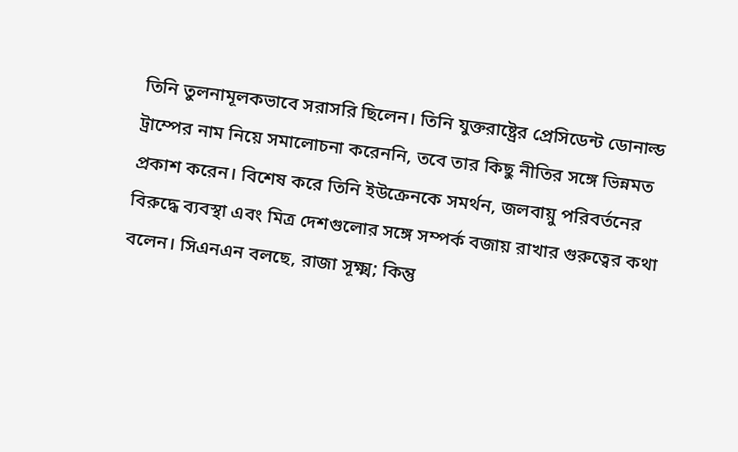তিনি তুলনামূলকভাবে সরাসরি ছিলেন। তিনি যুক্তরাষ্ট্রের প্রেসিডেন্ট ডোনাল্ড ট্রাম্পের নাম নিয়ে সমালোচনা করেননি, তবে তার কিছু নীতির সঙ্গে ভিন্নমত প্রকাশ করেন। বিশেষ করে তিনি ইউক্রেনকে সমর্থন, জলবায়ু পরিবর্তনের বিরুদ্ধে ব্যবস্থা এবং মিত্র দেশগুলোর সঙ্গে সম্পর্ক বজায় রাখার গুরুত্বের কথা বলেন। সিএনএন বলছে, রাজা সূক্ষ্ম; কিন্তু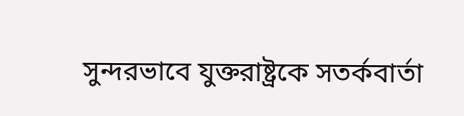সুন্দরভাবে যুক্তরাষ্ট্রকে সতর্কবার্তা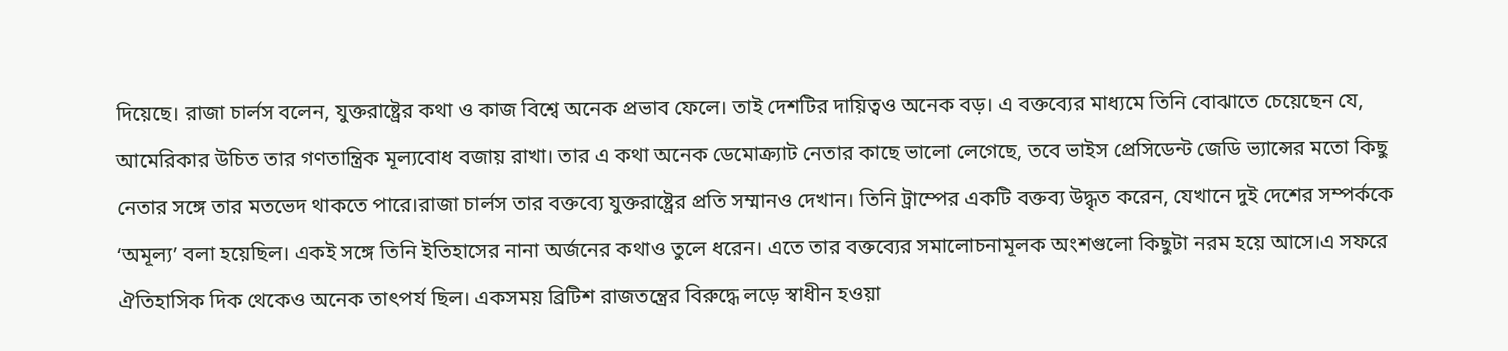দিয়েছে। রাজা চার্লস বলেন, যুক্তরাষ্ট্রের কথা ও কাজ বিশ্বে অনেক প্রভাব ফেলে। তাই দেশটির দায়িত্বও অনেক বড়। এ বক্তব্যের মাধ্যমে তিনি বোঝাতে চেয়েছেন যে, আমেরিকার উচিত তার গণতান্ত্রিক মূল্যবোধ বজায় রাখা। তার এ কথা অনেক ডেমোক্র্যাট নেতার কাছে ভালো লেগেছে, তবে ভাইস প্রেসিডেন্ট জেডি ভ্যান্সের মতো কিছু নেতার সঙ্গে তার মতভেদ থাকতে পারে।রাজা চার্লস তার বক্তব্যে যুক্তরাষ্ট্রের প্রতি সম্মানও দেখান। তিনি ট্রাম্পের একটি বক্তব্য উদ্ধৃত করেন, যেখানে দুই দেশের সম্পর্ককে ‘অমূল্য’ বলা হয়েছিল। একই সঙ্গে তিনি ইতিহাসের নানা অর্জনের কথাও তুলে ধরেন। এতে তার বক্তব্যের সমালোচনামূলক অংশগুলো কিছুটা নরম হয়ে আসে।এ সফরে ঐতিহাসিক দিক থেকেও অনেক তাৎপর্য ছিল। একসময় ব্রিটিশ রাজতন্ত্রের বিরুদ্ধে লড়ে স্বাধীন হওয়া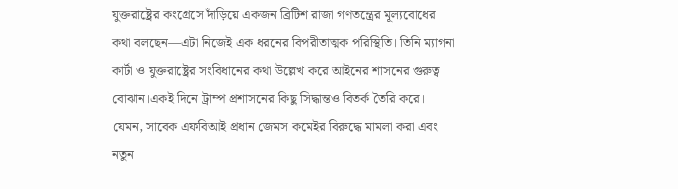যুক্তরাষ্ট্রের কংগ্রেসে দাঁড়িয়ে একজন ব্রিটিশ রাজা গণতন্ত্রের মূল্যবোধের কথা বলছেন—এটা নিজেই এক ধরনের বিপরীতাত্মক পরিস্থিতি। তিনি ম্যাগনা কার্টা ও যুক্তরাষ্ট্রের সংবিধানের কথা উল্লেখ করে আইনের শাসনের গুরুত্ব বোঝান।একই দিনে ট্রাম্প প্রশাসনের কিছু সিদ্ধান্তও বিতর্ক তৈরি করে। যেমন, সাবেক এফবিআই প্রধান জেমস কমেইর বিরুদ্ধে মামলা করা এবং নতুন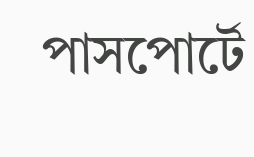পাসপোর্টে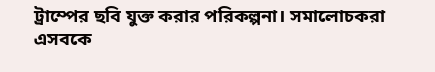ট্রাম্পের ছবি যুক্ত করার পরিকল্পনা। সমালোচকরা এসবকে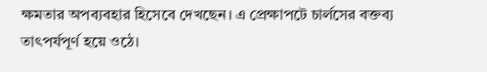ক্ষমতার অপব্যবহার হিসেবে দেখছেন। এ প্রেক্ষাপটে চার্লসের বক্তব্য তাৎপর্যপূর্ণ হয়ে ওঠে।